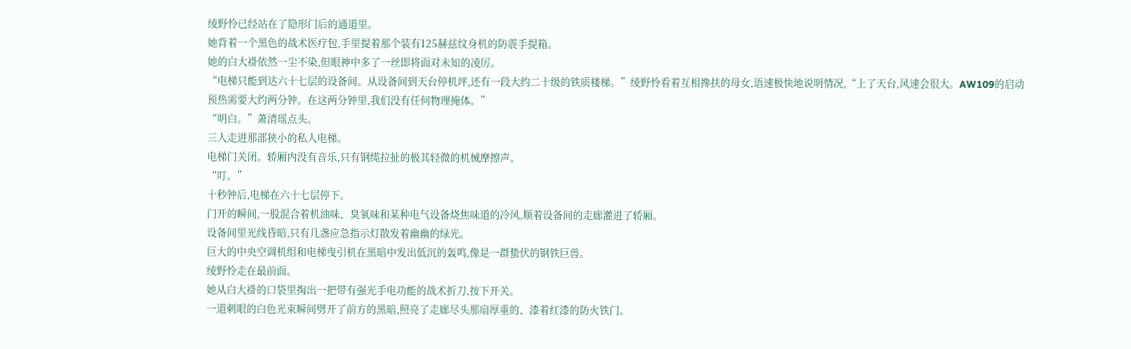绫野怜已经站在了隐形门后的通道里。
她背着一个黑色的战术医疗包,手里提着那个装有125赫兹纹身机的防震手提箱。
她的白大褂依然一尘不染,但眼神中多了一丝即将面对未知的凌厉。
“电梯只能到达六十七层的设备间。从设备间到天台停机坪,还有一段大约二十级的铁质楼梯。”绫野怜看着互相搀扶的母女,语速极快地说明情况,“上了天台,风速会很大。AW109的启动预热需要大约两分钟。在这两分钟里,我们没有任何物理掩体。”
“明白。”萧清瑶点头。
三人走进那部狭小的私人电梯。
电梯门关闭。轿厢内没有音乐,只有钢缆拉扯的极其轻微的机械摩擦声。
“叮。”
十秒钟后,电梯在六十七层停下。
门开的瞬间,一股混合着机油味、臭氧味和某种电气设备烧焦味道的冷风,顺着设备间的走廊灌进了轿厢。
设备间里光线昏暗,只有几盏应急指示灯散发着幽幽的绿光。
巨大的中央空调机组和电梯曳引机在黑暗中发出低沉的轰鸣,像是一群蛰伏的钢铁巨兽。
绫野怜走在最前面。
她从白大褂的口袋里掏出一把带有强光手电功能的战术折刀,按下开关。
一道刺眼的白色光束瞬间劈开了前方的黑暗,照亮了走廊尽头那扇厚重的、漆着红漆的防火铁门。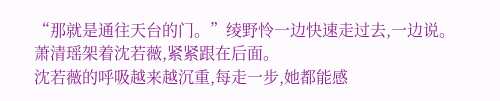“那就是通往天台的门。”绫野怜一边快速走过去,一边说。
萧清瑶架着沈若薇,紧紧跟在后面。
沈若薇的呼吸越来越沉重,每走一步,她都能感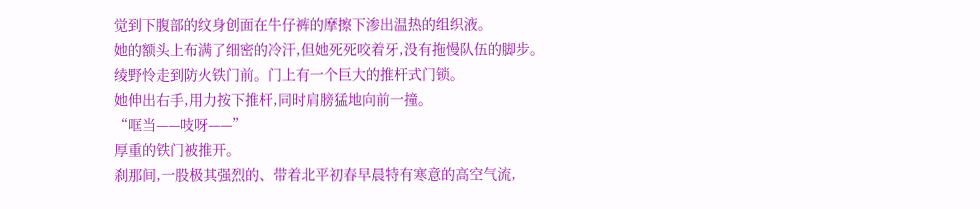觉到下腹部的纹身创面在牛仔裤的摩擦下渗出温热的组织液。
她的额头上布满了细密的冷汗,但她死死咬着牙,没有拖慢队伍的脚步。
绫野怜走到防火铁门前。门上有一个巨大的推杆式门锁。
她伸出右手,用力按下推杆,同时肩膀猛地向前一撞。
“哐当——吱呀——”
厚重的铁门被推开。
刹那间,一股极其强烈的、带着北平初春早晨特有寒意的高空气流,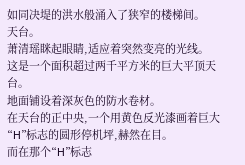如同决堤的洪水般涌入了狭窄的楼梯间。
天台。
萧清瑶眯起眼睛,适应着突然变亮的光线。
这是一个面积超过两千平方米的巨大平顶天台。
地面铺设着深灰色的防水卷材。
在天台的正中央,一个用黄色反光漆画着巨大“H”标志的圆形停机坪,赫然在目。
而在那个“H”标志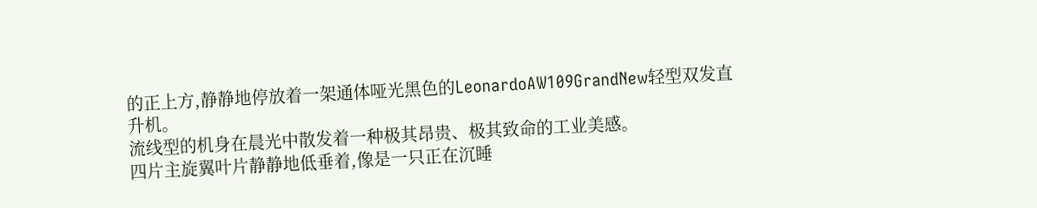的正上方,静静地停放着一架通体哑光黑色的LeonardoAW109GrandNew轻型双发直升机。
流线型的机身在晨光中散发着一种极其昂贵、极其致命的工业美感。
四片主旋翼叶片静静地低垂着,像是一只正在沉睡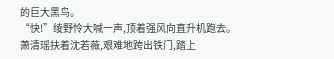的巨大黑鸟。
“快!”绫野怜大喊一声,顶着强风向直升机跑去。
萧清瑶扶着沈若薇,艰难地跨出铁门,踏上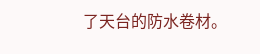了天台的防水卷材。